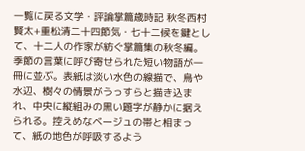一覧に戻る文学・評論掌篇歳時記 秋冬西村賢太+重松清二十四節気・七十二候を鍵として、十二人の作家が紡ぐ掌篇集の秋冬編。季節の言葉に呼び寄せられた短い物語が一冊に並ぶ。表紙は淡い水色の線描で、鳥や水辺、樹々の情景がうっすらと描き込まれ、中央に縦組みの黒い題字が静かに据えられる。控えめなベージュの帯と相まって、紙の地色が呼吸するよう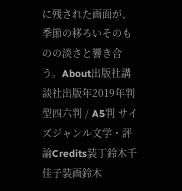に残された画面が、季節の移ろいそのものの淡さと響き合う。About出版社講談社出版年2019年判型四六判 / A5判 サイズジャンル文学・評論Credits装丁鈴木千佳子装画鈴木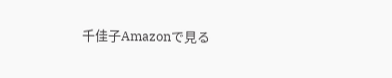千佳子Amazonで見る